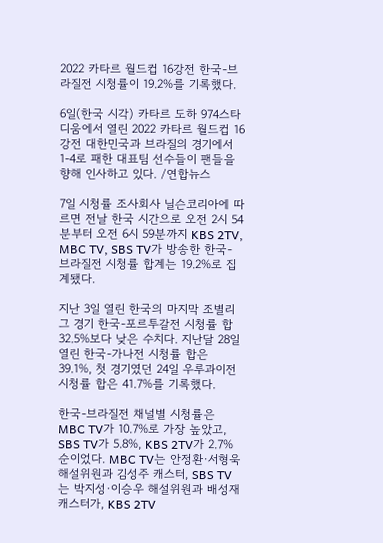2022 카타르 월드컵 16강전 한국-브라질전 시청률이 19.2%를 기록했다.

6일(한국 시각) 카타르 도하 974스타디움에서 열린 2022 카타르 월드컵 16강전 대한민국과 브라질의 경기에서 1-4로 패한 대표팀 선수들이 팬들을 향해 인사하고 있다. /연합뉴스

7일 시청률 조사회사 닐슨코리아에 따르면 전날 한국 시간으로 오전 2시 54분부터 오전 6시 59분까지 KBS 2TV, MBC TV, SBS TV가 방송한 한국-브라질전 시청률 합계는 19.2%로 집계됐다.

지난 3일 열린 한국의 마지막 조별리그 경기 한국-포르투갈전 시청률 합 32.5%보다 낮은 수치다. 지난달 28일 열린 한국-가나전 시청률 합은 39.1%, 첫 경기였던 24일 우루과이전 시청률 합은 41.7%를 기록했다.

한국-브라질전 채널별 시청률은 MBC TV가 10.7%로 가장 높았고, SBS TV가 5.8%, KBS 2TV가 2.7% 순이었다. MBC TV는 안정환·서형욱 해설위원과 김성주 캐스터, SBS TV는 박지성·이승우 해설위원과 배성재 캐스터가, KBS 2TV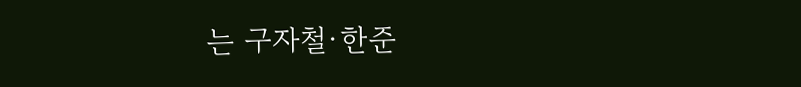는 구자철·한준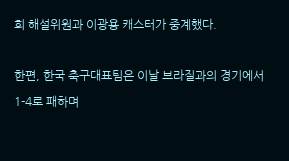희 해설위원과 이광용 캐스터가 중계했다.

한편, 한국 축구대표팀은 이날 브라질과의 경기에서 1-4로 패하며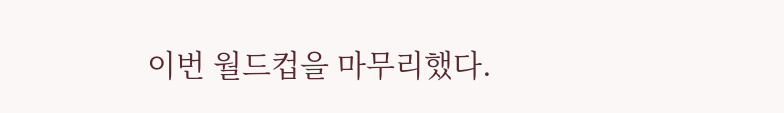이번 월드컵을 마무리했다.